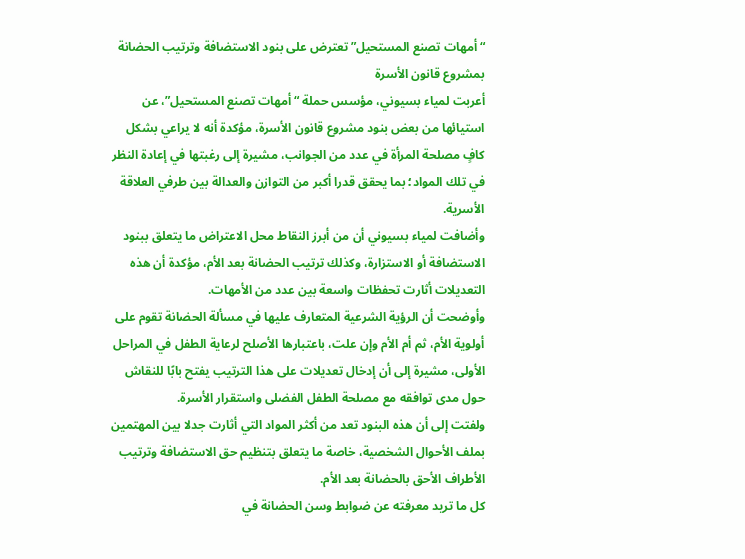“أمهات تصنع المستحيل” تعترض على بنود الاستضافة وترتيب الحضانة بمشروع قانون الأسرة
أعربت لمياء بسيوني، مؤسس حملة “أمهات تصنع المستحيل”، عن استيائها من بعض بنود مشروع قانون الأسرة، مؤكدة أنه لا يراعي بشكل كافٍ مصلحة المرأة في عدد من الجوانب، مشيرة إلى رغبتها في إعادة النظر في تلك المواد؛ بما يحقق قدرا أكبر من التوازن والعدالة بين طرفي العلاقة الأسرية.
وأضافت لمياء بسيوني أن من أبرز النقاط محل الاعتراض ما يتعلق ببنود الاستضافة أو الاستزارة، وكذلك ترتيب الحضانة بعد الأم، مؤكدة أن هذه التعديلات أثارت تحفظات واسعة بين عدد من الأمهات.
وأوضحت أن الرؤية الشرعية المتعارف عليها في مسألة الحضانة تقوم على أولوية الأم، ثم أم الأم وإن علت، باعتبارها الأصلح لرعاية الطفل في المراحل الأولى، مشيرة إلى أن إدخال تعديلات على هذا الترتيب يفتح بابًا للنقاش حول مدى توافقه مع مصلحة الطفل الفضلى واستقرار الأسرة.
ولفتت إلى أن هذه البنود تعد من أكثر المواد التي أثارت جدلا بين المهتمين بملف الأحوال الشخصية، خاصة ما يتعلق بتنظيم حق الاستضافة وترتيب الأطراف الأحق بالحضانة بعد الأم.
كل ما تريد معرفته عن ضوابط وسن الحضانة في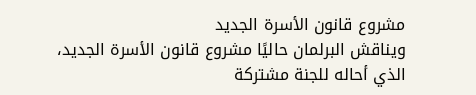مشروع قانون الأسرة الجديد
ويناقش البرلمان حاليًا مشروع قانون الأسرة الجديد، الذي أحاله للجنة مشتركة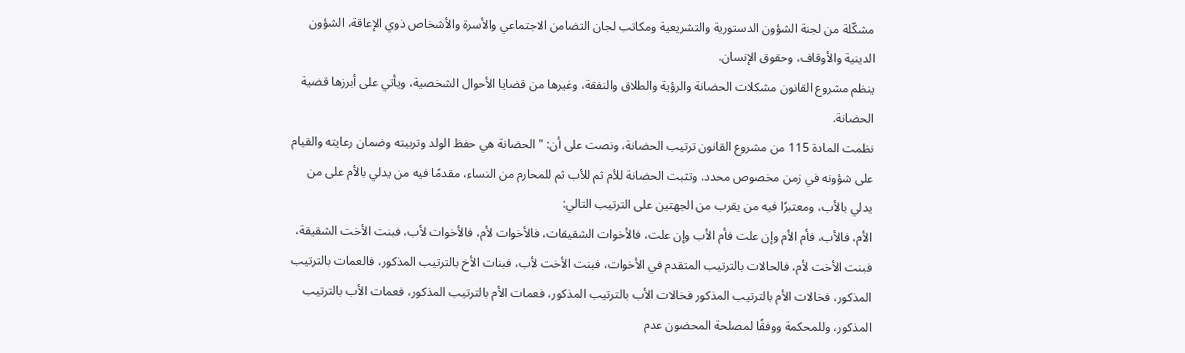مشكّلة من لجنة الشؤون الدستورية والتشريعية ومكاتب لجان التضامن الاجتماعي والأسرة والأشخاص ذوي الإعاقة، الشؤون الدينية والأوقاف، وحقوق الإنسان.
ينظم مشروع القانون مشكلات الحضانة والرؤية والطلاق والنفقة، وغيرها من قضايا الأحوال الشخصية، ويأتي على أبرزها قضية الحضانة.
نظمت المادة 115 من مشروع القانون ترتيب الحضانة، ونصت على أن: "الحضانة هي حفظ الولد وتربيته وضمان رعايته والقيام على شؤونه في زمن مخصوص محدد. وتثبت الحضانة للأم ثم للأب ثم للمحارم من النساء، مقدمًا فيه من يدلي بالأم على من يدلي بالأب، ومعتبرًا فيه من يقرب من الجهتين على الترتيب التالي:
الأم، فالأب، فأم الأم وإن علت فأم الأب وإن علت، فالأخوات الشقيقات، فالأخوات لأم، فالأخوات لأب، فبنت الأخت الشقيقة، فبنت الأخت لأم، فالحالات بالترتيب المتقدم في الأخوات، فبنت الأخت لأب، فبنات الأخ بالترتيب المذكور، فالعمات بالترتيب المذكور، فخالات الأم بالترتيب المذكور فخالات الأب بالترتيب المذكور، فعمات الأم بالترتيب المذكور، فعمات الأب بالترتيب المذكور، وللمحكمة ووفقًا لمصلحة المحضون عدم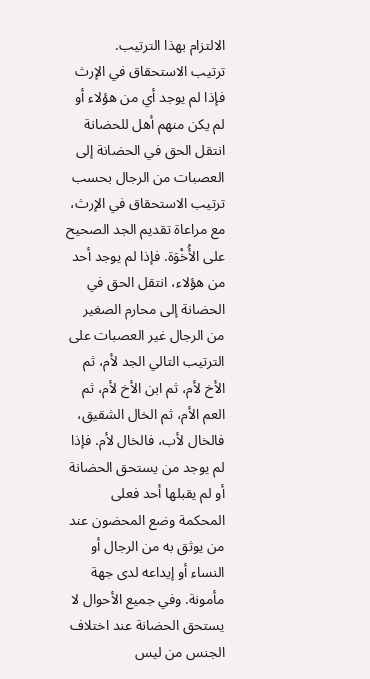الالتزام بهذا الترتيب.
ترتيب الاستحقاق في الإرث
فإذا لم يوجد أي من هؤلاء أو لم يكن منهم أهل للحضانة انتقل الحق في الحضانة إلى العصبات من الرجال بحسب ترتيب الاستحقاق في الإرث، مع مراعاة تقديم الجد الصحيح على الأُخْوَة. فإذا لم يوجد أحد من هؤلاء، انتقل الحق في الحضانة إلى محارم الصغير من الرجال غير العصبات على الترتيب التالي الجد لأم، ثم الأخ لأم، ثم ابن الأخ لأم، ثم العم الأم، ثم الخال الشقيق، فالخال لأب، فالخال لأم. فإذا لم يوجد من يستحق الحضانة أو لم يقبلها أحد فعلى المحكمة وضع المحضون عند من يوثق به من الرجال أو النساء أو إيداعه لدى جهة مأمونة. وفي جميع الأحوال لا يستحق الحضانة عند اختلاف الجنس من ليس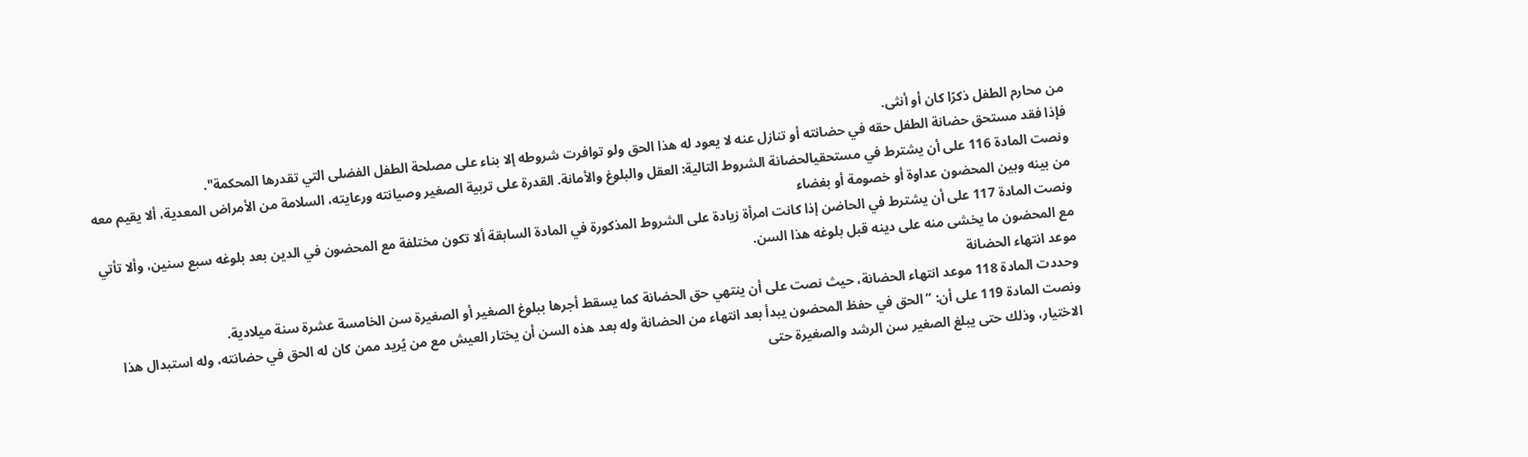من محارم الطفل ذكرًا كان أو أنثى.
فإذا فقد مستحق حضانة الطفل حقه في حضانته أو تنازل عنه لا يعود له هذا الحق ولو توافرت شروطه إلا بناء على مصلحة الطفل الفضلى التي تقدرها المحكمة".
ونصت المادة 116 على أن يشترط في مستحقيالحضانة الشروط التالية: العقل والبلوغ والأمانة. القدرة على تربية الصغير وصيانته ورعايته، السلامة من الأمراض المعدية، ألا يقيم معه من بينه وبين المحضون عداوة أو خصومة أو بغضاء
ونصت المادة 117 على أن يشترط في الحاضن إذا كانت امرأة زيادة على الشروط المذكورة في المادة السابقة ألا تكون مختلفة مع المحضون في الدين بعد بلوغه سبع سنين، وألا تأتي مع المحضون ما يخشى منه على دينه قبل بلوغه هذا السن.
موعد انتهاء الحضانة
وحددت المادة 118 موعد انتهاء الحضانة، حيث نصت على أن ينتهي حق الحضانة كما يسقط أجرها ببلوغ الصغير أو الصغيرة سن الخامسة عشرة سنة ميلادية.
ونصت المادة 119 على أن: “الحق في حفظ المحضون يبدأ بعد انتهاء من الحضانة وله بعد هذه السن أن يختار العيش مع من يُريد ممن كان له الحق في حضانته، وله استبدال هذا الاختيار، وذلك حتى يبلغ الصغير سن الرشد والصغيرة حتى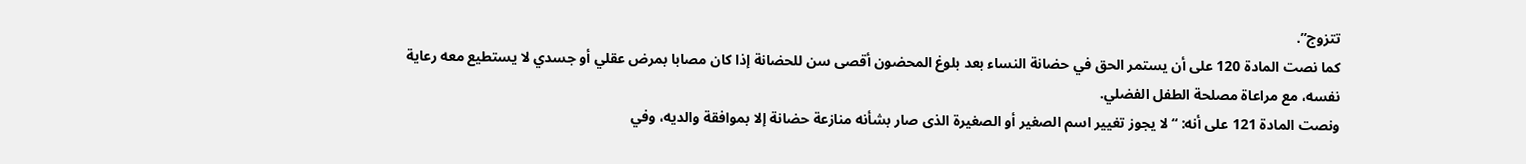تتزوج”.
كما نصت المادة 120 على أن يستمر الحق في حضانة النساء بعد بلوغ المحضون أقصى سن للحضانة إذا كان مصابا بمرض عقلي أو جسدي لا يستطيع معه رعاية نفسه، مع مراعاة مصلحة الطفل الفضلي.
ونصت المادة 121 على أنه: “لا يجوز تغيير اسم الصغير أو الصغيرة الذى صار بشأنه منازعة حضانة إلا بموافقة والديه، وفي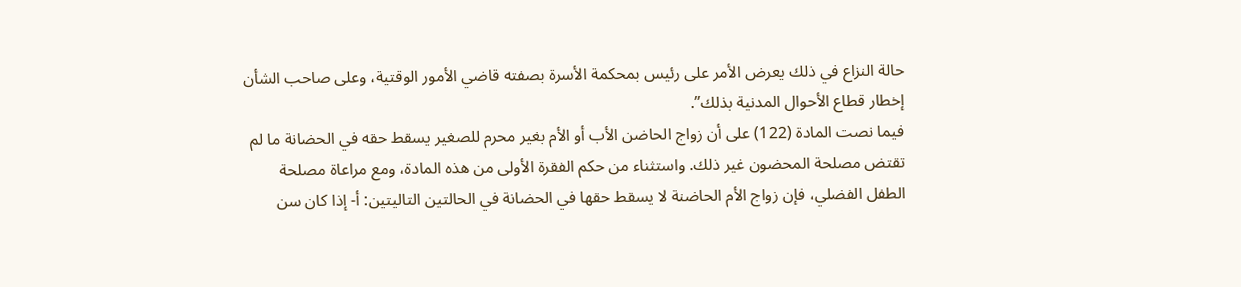حالة النزاع في ذلك يعرض الأمر على رئيس بمحكمة الأسرة بصفته قاضي الأمور الوقتية، وعلى صاحب الشأن إخطار قطاع الأحوال المدنية بذلك”.
فيما نصت المادة (122) على أن زواج الحاضن الأب أو الأم بغير محرم للصغير يسقط حقه في الحضانة ما لم تقتض مصلحة المحضون غير ذلك. واستثناء من حكم الفقرة الأولى من هذه المادة، ومع مراعاة مصلحة الطفل الفضلي، فإن زواج الأم الحاضنة لا يسقط حقها في الحضانة في الحالتين التاليتين: أ- إذا كان سن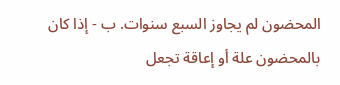المحضون لم يجاوز السبع سنوات. ب - إذا كان بالمحضون علة أو إعاقة تجعل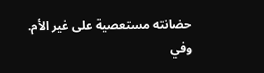حضانته مستعصية على غير الأم.
وفي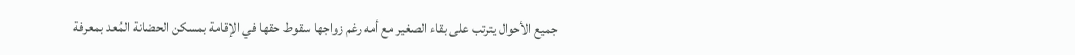جميع الأحوال يترتب على بقاء الصغير مع أمه رغم زواجها سقوط حقها في الإقامة بمسكن الحضانة المُعد بمعرفة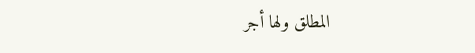المطلق ولها أجر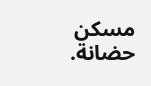مسكن حضانة.